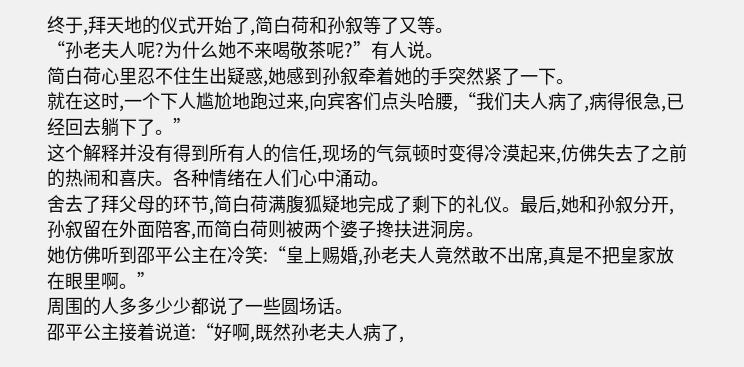终于,拜天地的仪式开始了,简白荷和孙叙等了又等。
“孙老夫人呢?为什么她不来喝敬茶呢?”有人说。
简白荷心里忍不住生出疑惑,她感到孙叙牵着她的手突然紧了一下。
就在这时,一个下人尴尬地跑过来,向宾客们点头哈腰,“我们夫人病了,病得很急,已经回去躺下了。”
这个解释并没有得到所有人的信任,现场的气氛顿时变得冷漠起来,仿佛失去了之前的热闹和喜庆。各种情绪在人们心中涌动。
舍去了拜父母的环节,简白荷满腹狐疑地完成了剩下的礼仪。最后,她和孙叙分开,孙叙留在外面陪客,而简白荷则被两个婆子搀扶进洞房。
她仿佛听到邵平公主在冷笑:“皇上赐婚,孙老夫人竟然敢不出席,真是不把皇家放在眼里啊。”
周围的人多多少少都说了一些圆场话。
邵平公主接着说道:“好啊,既然孙老夫人病了,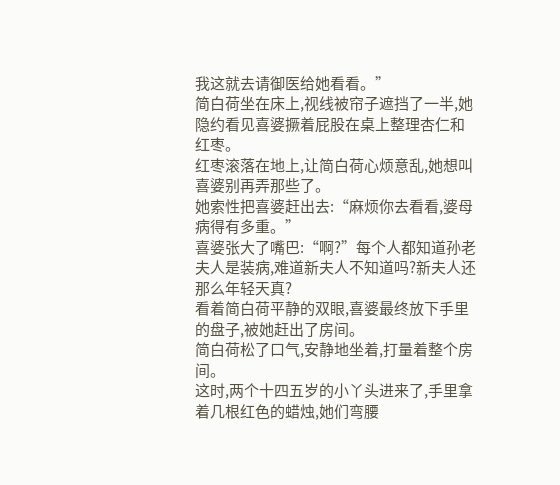我这就去请御医给她看看。”
简白荷坐在床上,视线被帘子遮挡了一半,她隐约看见喜婆撅着屁股在桌上整理杏仁和红枣。
红枣滚落在地上,让简白荷心烦意乱,她想叫喜婆别再弄那些了。
她索性把喜婆赶出去:“麻烦你去看看,婆母病得有多重。”
喜婆张大了嘴巴:“啊?”每个人都知道孙老夫人是装病,难道新夫人不知道吗?新夫人还那么年轻天真?
看着简白荷平静的双眼,喜婆最终放下手里的盘子,被她赶出了房间。
简白荷松了口气,安静地坐着,打量着整个房间。
这时,两个十四五岁的小丫头进来了,手里拿着几根红色的蜡烛,她们弯腰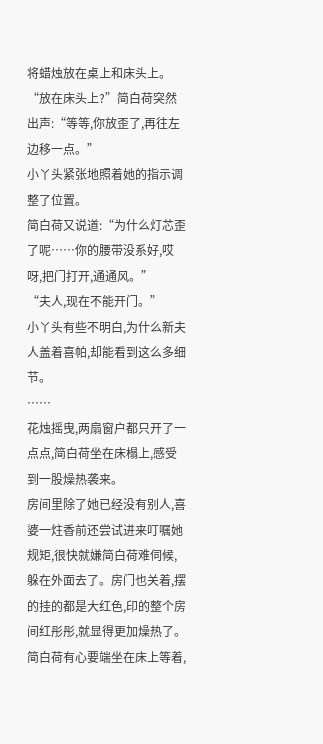将蜡烛放在桌上和床头上。
“放在床头上?”简白荷突然出声:“等等,你放歪了,再往左边移一点。”
小丫头紧张地照着她的指示调整了位置。
简白荷又说道:“为什么灯芯歪了呢……你的腰带没系好,哎呀,把门打开,通通风。”
“夫人,现在不能开门。”
小丫头有些不明白,为什么新夫人盖着喜帕,却能看到这么多细节。
……
花烛摇曳,两扇窗户都只开了一点点,简白荷坐在床榻上,感受到一股燥热袭来。
房间里除了她已经没有别人,喜婆一炷香前还尝试进来叮嘱她规矩,很快就嫌简白荷难伺候,躲在外面去了。房门也关着,摆的挂的都是大红色,印的整个房间红彤彤,就显得更加燥热了。
简白荷有心要端坐在床上等着,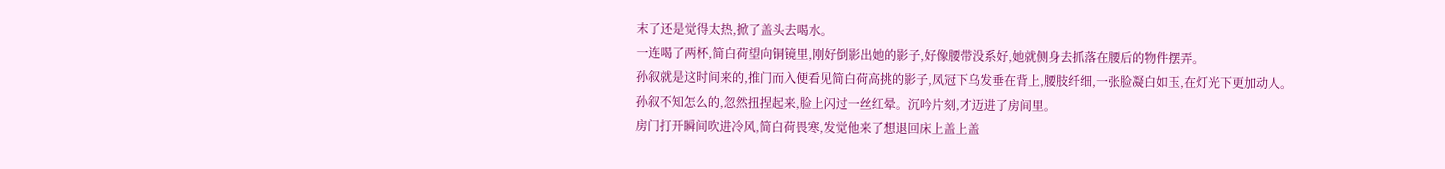末了还是觉得太热,掀了盖头去喝水。
一连喝了两杯,简白荷望向铜镜里,刚好倒影出她的影子,好像腰带没系好,她就侧身去抓落在腰后的物件摆弄。
孙叙就是这时间来的,推门而入便看见简白荷高挑的影子,凤冠下乌发垂在背上,腰肢纤细,一张脸凝白如玉,在灯光下更加动人。
孙叙不知怎么的,忽然扭捏起来,脸上闪过一丝红晕。沉吟片刻,才迈进了房间里。
房门打开瞬间吹进冷风,简白荷畏寒,发觉他来了想退回床上盖上盖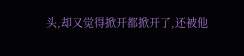头,却又觉得掀开都掀开了,还被他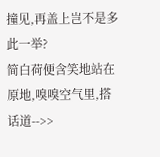撞见,再盖上岂不是多此一举?
简白荷便含笑地站在原地,嗅嗅空气里,搭话道-->>